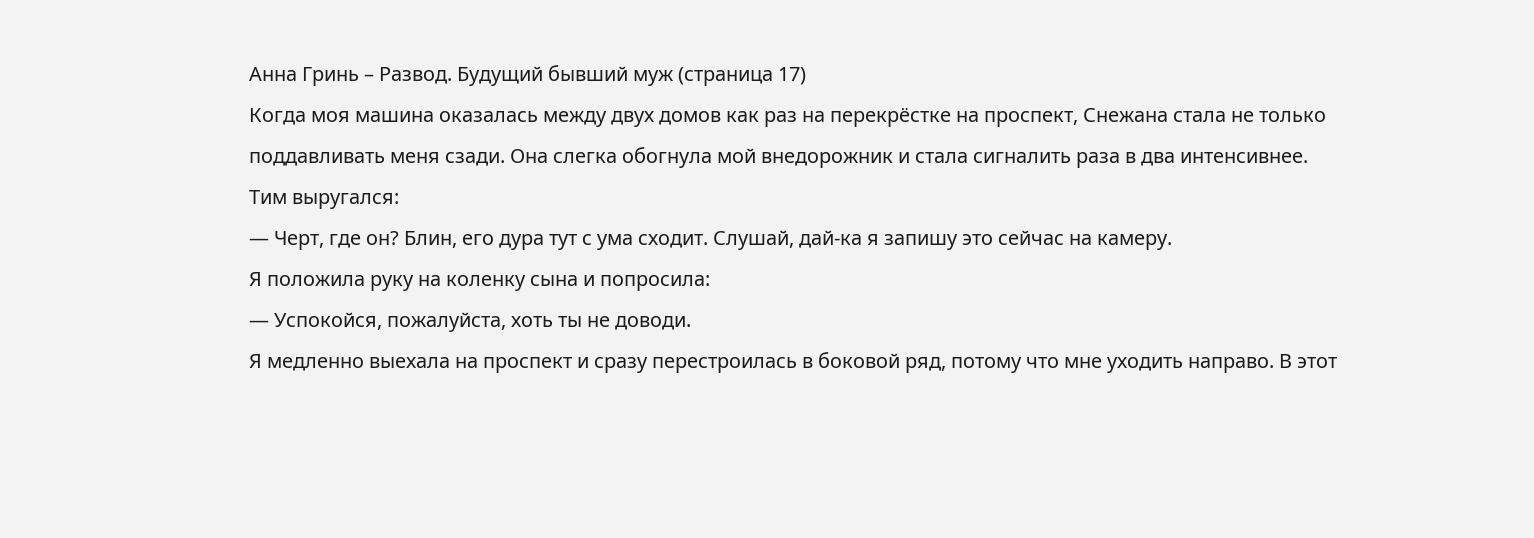Анна Гринь – Развод. Будущий бывший муж (страница 17)
Когда моя машина оказалась между двух домов как раз на перекрёстке на проспект, Снежана стала не только поддавливать меня сзади. Она слегка обогнула мой внедорожник и стала сигналить раза в два интенсивнее.
Тим выругался:
— Черт, где он? Блин, его дура тут с ума сходит. Слушай, дай-ка я запишу это сейчас на камеру.
Я положила руку на коленку сына и попросила:
— Успокойся, пожалуйста, хоть ты не доводи.
Я медленно выехала на проспект и сразу перестроилась в боковой ряд, потому что мне уходить направо. В этот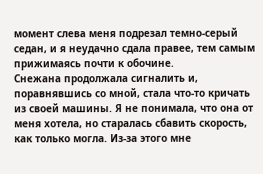момент слева меня подрезал темно-серый седан, и я неудачно сдала правее, тем самым прижимаясь почти к обочине.
Снежана продолжала сигналить и, поравнявшись со мной, стала что-то кричать из своей машины. Я не понимала, что она от меня хотела, но старалась сбавить скорость, как только могла. Из-за этого мне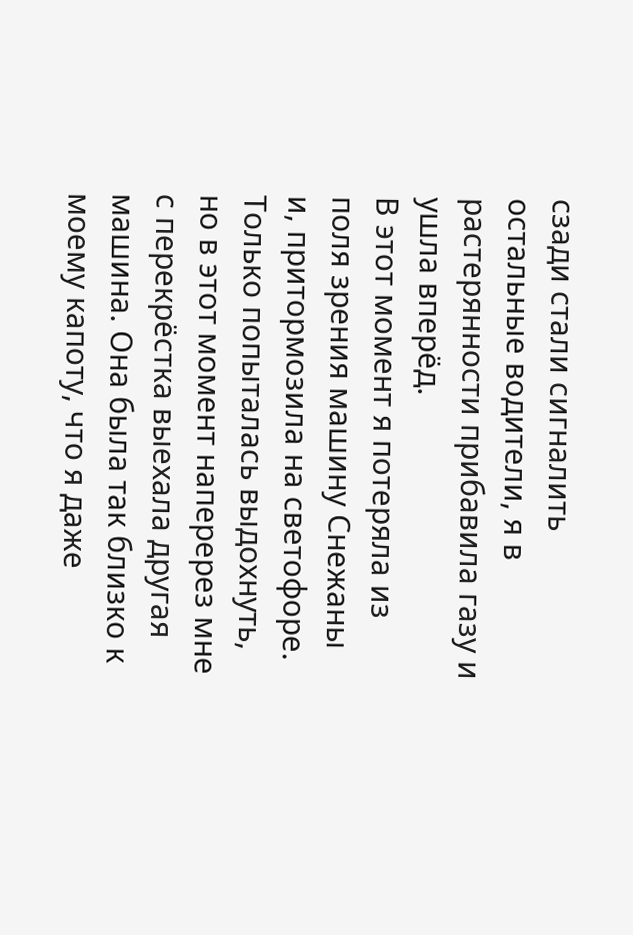сзади стали сигналить остальные водители, я в растерянности прибавила газу и ушла вперёд.
В этот момент я потеряла из поля зрения машину Снежаны и, притормозила на светофоре. Только попыталась выдохнуть, но в этот момент наперерез мне с перекрёстка выехала другая машина. Она была так близко к моему капоту, что я даже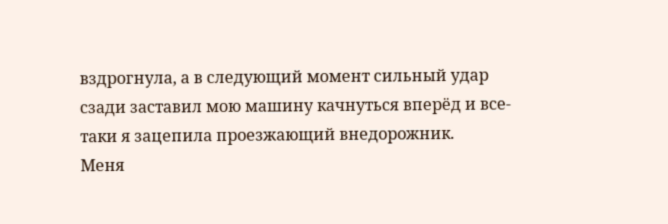вздрогнула, а в следующий момент сильный удар сзади заставил мою машину качнуться вперёд и все-таки я зацепила проезжающий внедорожник.
Меня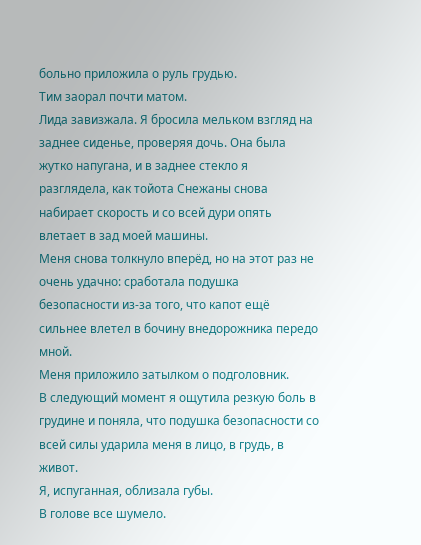больно приложила о руль грудью.
Тим заорал почти матом.
Лида завизжала. Я бросила мельком взгляд на заднее сиденье, проверяя дочь. Она была жутко напугана, и в заднее стекло я разглядела, как тойота Снежаны снова набирает скорость и со всей дури опять влетает в зад моей машины.
Меня снова толкнуло вперёд, но на этот раз не очень удачно: сработала подушка безопасности из-за того, что капот ещё сильнее влетел в бочину внедорожника передо мной.
Меня приложило затылком о подголовник.
В следующий момент я ощутила резкую боль в грудине и поняла, что подушка безопасности со всей силы ударила меня в лицо, в грудь, в живот.
Я, испуганная, облизала губы.
В голове все шумело.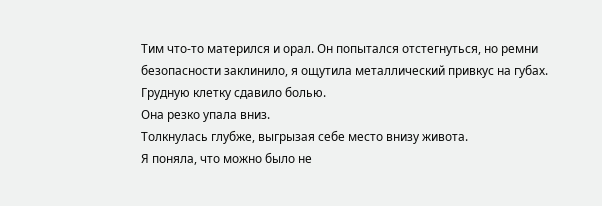Тим что-то матерился и орал. Он попытался отстегнуться, но ремни безопасности заклинило, я ощутила металлический привкус на губах.
Грудную клетку сдавило болью.
Она резко упала вниз.
Толкнулась глубже, выгрызая себе место внизу живота.
Я поняла, что можно было не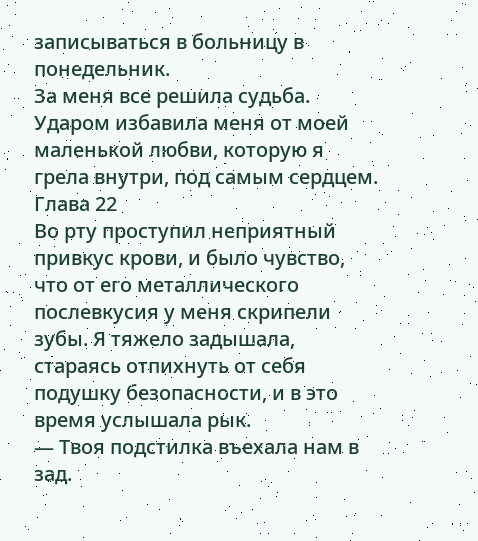записываться в больницу в понедельник.
За меня все решила судьба.
Ударом избавила меня от моей маленькой любви, которую я грела внутри, под самым сердцем.
Глава 22
Во рту проступил неприятный привкус крови, и было чувство, что от его металлического послевкусия у меня скрипели зубы. Я тяжело задышала, стараясь отпихнуть от себя подушку безопасности, и в это время услышала рык.
— Твоя подстилка въехала нам в зад.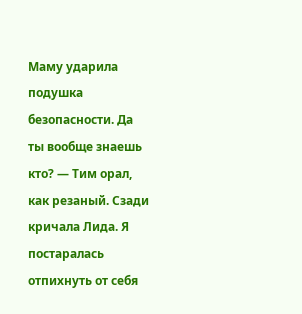Маму ударила подушка безопасности. Да ты вообще знаешь кто? — Тим орал, как резаный. Сзади кричала Лида. Я постаралась отпихнуть от себя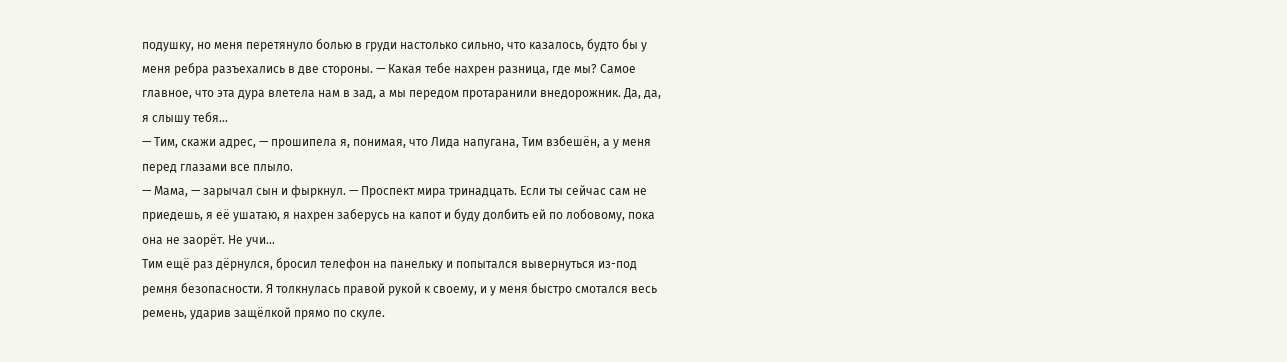подушку, но меня перетянуло болью в груди настолько сильно, что казалось, будто бы у меня ребра разъехались в две стороны. — Какая тебе нахрен разница, где мы? Самое главное, что эта дура влетела нам в зад, а мы передом протаранили внедорожник. Да, да, я слышу тебя…
— Тим, скажи адрес, — прошипела я, понимая, что Лида напугана, Тим взбешён, а у меня перед глазами все плыло.
— Мама, — зарычал сын и фыркнул. — Проспект мира тринадцать. Если ты сейчас сам не приедешь, я её ушатаю, я нахрен заберусь на капот и буду долбить ей по лобовому, пока она не заорёт. Не учи…
Тим ещё раз дёрнулся, бросил телефон на панельку и попытался вывернуться из-под ремня безопасности. Я толкнулась правой рукой к своему, и у меня быстро смотался весь ремень, ударив защёлкой прямо по скуле.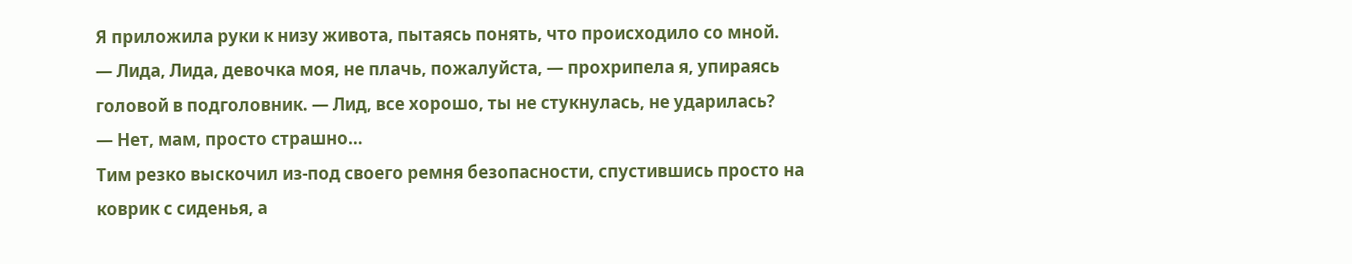Я приложила руки к низу живота, пытаясь понять, что происходило со мной.
— Лида, Лида, девочка моя, не плачь, пожалуйста, — прохрипела я, упираясь головой в подголовник. — Лид, все хорошо, ты не стукнулась, не ударилась?
— Нет, мам, просто страшно…
Тим резко выскочил из-под своего ремня безопасности, спустившись просто на коврик с сиденья, а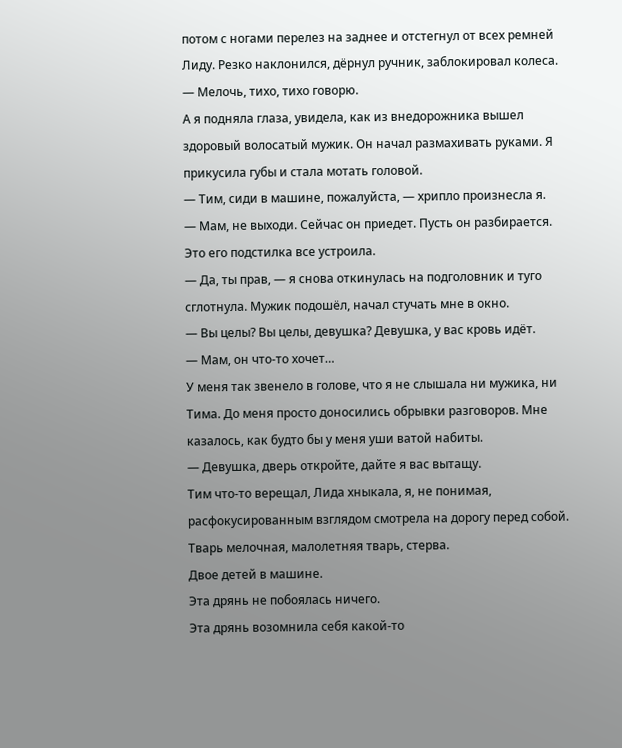потом с ногами перелез на заднее и отстегнул от всех ремней Лиду. Резко наклонился, дёрнул ручник, заблокировал колеса.
— Мелочь, тихо, тихо говорю.
А я подняла глаза, увидела, как из внедорожника вышел здоровый волосатый мужик. Он начал размахивать руками. Я прикусила губы и стала мотать головой.
— Тим, сиди в машине, пожалуйста, — хрипло произнесла я.
— Мам, не выходи. Сейчас он приедет. Пусть он разбирается. Это его подстилка все устроила.
— Да, ты прав, — я снова откинулась на подголовник и туго сглотнула. Мужик подошёл, начал стучать мне в окно.
— Вы целы? Вы целы, девушка? Девушка, у вас кровь идёт.
— Мам, он что-то хочет…
У меня так звенело в голове, что я не слышала ни мужика, ни Тима. До меня просто доносились обрывки разговоров. Мне казалось, как будто бы у меня уши ватой набиты.
— Девушка, дверь откройте, дайте я вас вытащу.
Тим что-то верещал, Лида хныкала, я, не понимая, расфокусированным взглядом смотрела на дорогу перед собой.
Тварь мелочная, малолетняя тварь, стерва.
Двое детей в машине.
Эта дрянь не побоялась ничего.
Эта дрянь возомнила себя какой-то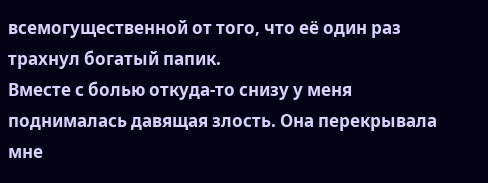всемогущественной от того, что её один раз трахнул богатый папик.
Вместе с болью откуда-то снизу у меня поднималась давящая злость. Она перекрывала мне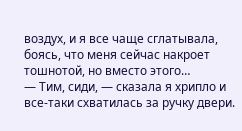воздух, и я все чаще сглатывала, боясь, что меня сейчас накроет тошнотой, но вместо этого…
— Тим, сиди, — сказала я хрипло и все-таки схватилась за ручку двери.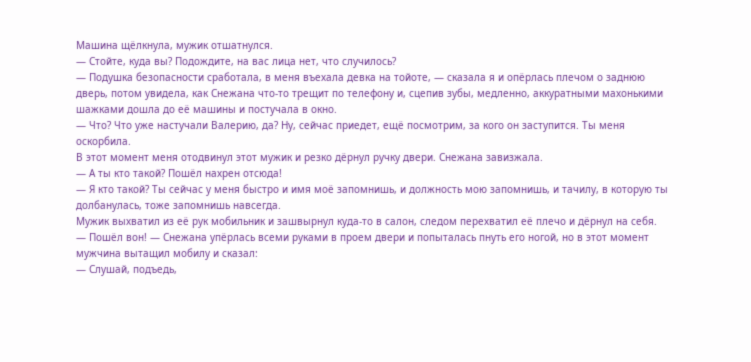Машина щёлкнула, мужик отшатнулся.
— Стойте, куда вы? Подождите, на вас лица нет, что случилось?
— Подушка безопасности сработала, в меня въехала девка на тойоте, — сказала я и опёрлась плечом о заднюю дверь, потом увидела, как Снежана что-то трещит по телефону и, сцепив зубы, медленно, аккуратными махонькими шажками дошла до её машины и постучала в окно.
— Что? Что уже настучали Валерию, да? Ну, сейчас приедет, ещё посмотрим, за кого он заступится. Ты меня оскорбила.
В этот момент меня отодвинул этот мужик и резко дёрнул ручку двери. Снежана завизжала.
— А ты кто такой? Пошёл нахрен отсюда!
— Я кто такой? Ты сейчас у меня быстро и имя моё запомнишь, и должность мою запомнишь, и тачилу, в которую ты долбанулась, тоже запомнишь навсегда.
Мужик выхватил из её рук мобильник и зашвырнул куда-то в салон, следом перехватил её плечо и дёрнул на себя.
— Пошёл вон! — Снежана упёрлась всеми руками в проем двери и попыталась пнуть его ногой, но в этот момент мужчина вытащил мобилу и сказал:
— Слушай, подъедь,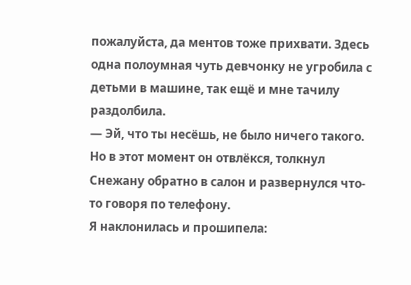пожалуйста, да ментов тоже прихвати. Здесь одна полоумная чуть девчонку не угробила с детьми в машине, так ещё и мне тачилу раздолбила.
— Эй, что ты несёшь, не было ничего такого.
Но в этот момент он отвлёкся, толкнул Снежану обратно в салон и развернулся что-то говоря по телефону.
Я наклонилась и прошипела: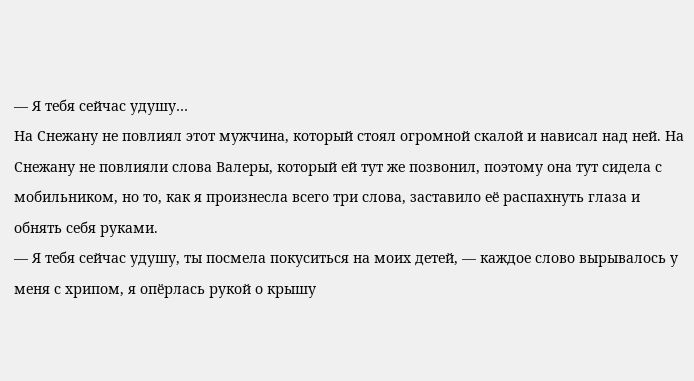— Я тебя сейчас удушу…
На Снежану не повлиял этот мужчина, который стоял огромной скалой и нависал над ней. На Снежану не повлияли слова Валеры, который ей тут же позвонил, поэтому она тут сидела с мобильником, но то, как я произнесла всего три слова, заставило её распахнуть глаза и обнять себя руками.
— Я тебя сейчас удушу, ты посмела покуситься на моих детей, — каждое слово вырывалось у меня с хрипом, я опёрлась рукой о крышу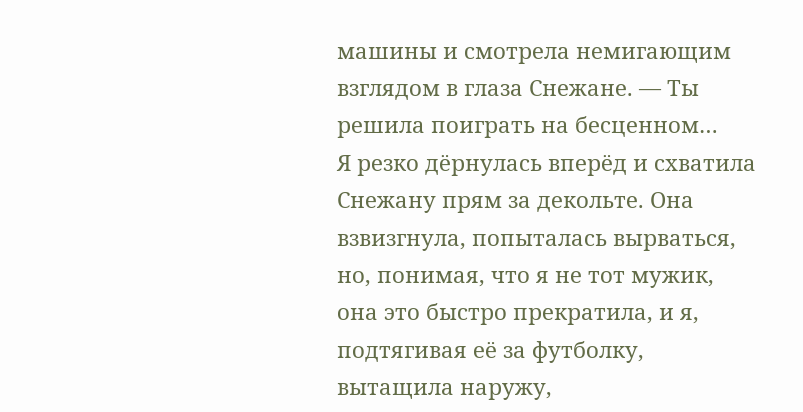машины и смотрела немигающим взглядом в глаза Снежане. — Ты решила поиграть на бесценном…
Я резко дёрнулась вперёд и схватила Снежану прям за декольте. Она взвизгнула, попыталась вырваться, но, понимая, что я не тот мужик, она это быстро прекратила, и я, подтягивая её за футболку, вытащила наружу,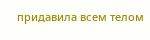придавила всем телом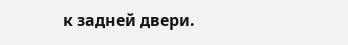к задней двери.